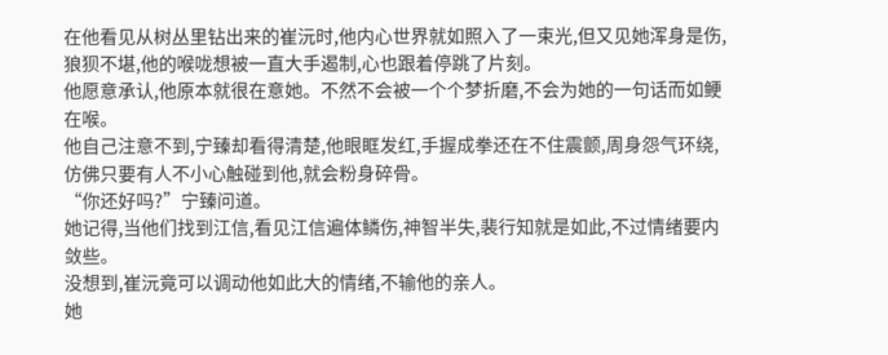在他看见从树丛里钻出来的崔沅时,他内心世界就如照入了一束光,但又见她浑身是伤,狼狈不堪,他的喉咙想被一直大手遏制,心也跟着停跳了片刻。
他愿意承认,他原本就很在意她。不然不会被一个个梦折磨,不会为她的一句话而如鲠在喉。
他自己注意不到,宁臻却看得清楚,他眼眶发红,手握成拳还在不住震颤,周身怨气环绕,仿佛只要有人不小心触碰到他,就会粉身碎骨。
“你还好吗?”宁臻问道。
她记得,当他们找到江信,看见江信遍体鳞伤,神智半失,裴行知就是如此,不过情绪要内敛些。
没想到,崔沅竟可以调动他如此大的情绪,不输他的亲人。
她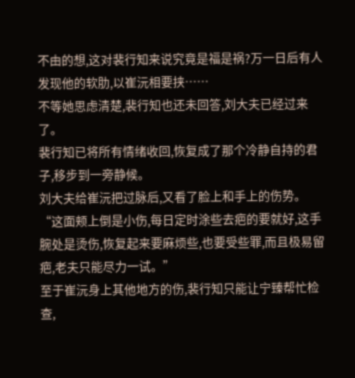不由的想,这对裴行知来说究竟是福是祸?万一日后有人发现他的软肋,以崔沅相要挟……
不等她思虑清楚,裴行知也还未回答,刘大夫已经过来了。
裴行知已将所有情绪收回,恢复成了那个冷静自持的君子,移步到一旁静候。
刘大夫给崔沅把过脉后,又看了脸上和手上的伤势。
“这面颊上倒是小伤,每日定时涂些去疤的要就好,这手腕处是烫伤,恢复起来要麻烦些,也要受些罪,而且极易留疤,老夫只能尽力一试。”
至于崔沅身上其他地方的伤,裴行知只能让宁臻帮忙检查,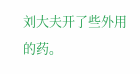刘大夫开了些外用的药。